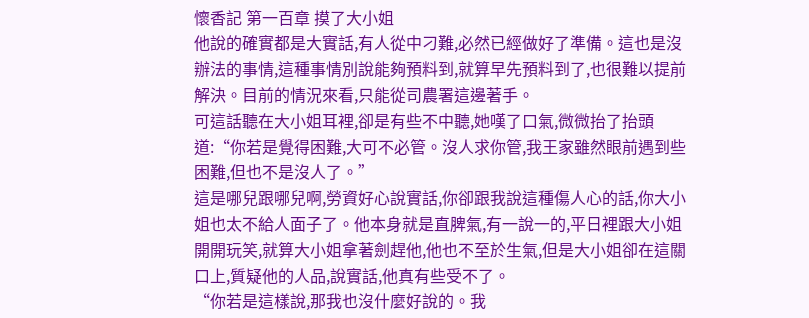懷香記 第一百章 摸了大小姐
他說的確實都是大實話,有人從中刁難,必然已經做好了準備。這也是沒辦法的事情,這種事情別說能夠預料到,就算早先預料到了,也很難以提前解決。目前的情況來看,只能從司農署這邊著手。
可這話聽在大小姐耳裡,卻是有些不中聽,她嘆了口氣,微微抬了抬頭道:“你若是覺得困難,大可不必管。沒人求你管,我王家雖然眼前遇到些困難,但也不是沒人了。”
這是哪兒跟哪兒啊,勞資好心說實話,你卻跟我說這種傷人心的話,你大小姐也太不給人面子了。他本身就是直脾氣,有一說一的,平日裡跟大小姐開開玩笑,就算大小姐拿著劍趕他,他也不至於生氣,但是大小姐卻在這關口上,質疑他的人品,說實話,他真有些受不了。
“你若是這樣說,那我也沒什麼好說的。我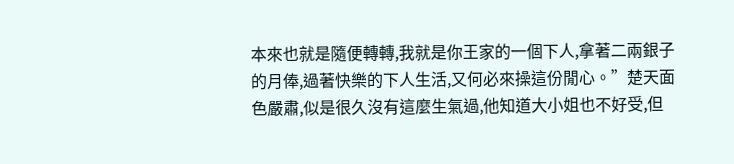本來也就是隨便轉轉,我就是你王家的一個下人,拿著二兩銀子的月俸,過著快樂的下人生活,又何必來操這份閒心。”楚天面色嚴肅,似是很久沒有這麼生氣過,他知道大小姐也不好受,但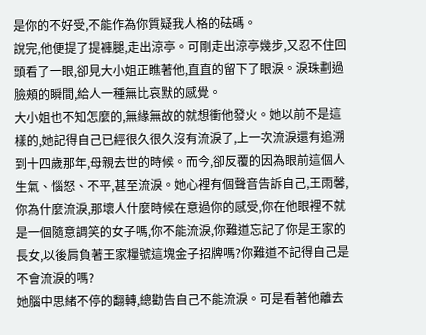是你的不好受,不能作為你質疑我人格的砝碼。
說完,他便提了提褲腿,走出涼亭。可剛走出涼亭幾步,又忍不住回頭看了一眼,卻見大小姐正瞧著他,直直的留下了眼淚。淚珠劃過臉頰的瞬間,給人一種無比哀默的感覺。
大小姐也不知怎麼的,無緣無故的就想衝他發火。她以前不是這樣的,她記得自己已經很久很久沒有流淚了,上一次流淚還有追溯到十四歲那年,母親去世的時候。而今,卻反覆的因為眼前這個人生氣、惱怒、不平,甚至流淚。她心裡有個聲音告訴自己,王雨馨,你為什麼流淚,那壞人什麼時候在意過你的感受,你在他眼裡不就是一個隨意調笑的女子嗎,你不能流淚,你難道忘記了你是王家的長女,以後肩負著王家糧號這塊金子招牌嗎?你難道不記得自己是不會流淚的嗎?
她腦中思緒不停的翻轉,總勸告自己不能流淚。可是看著他離去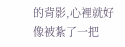的背影,心裡就好像被紮了一把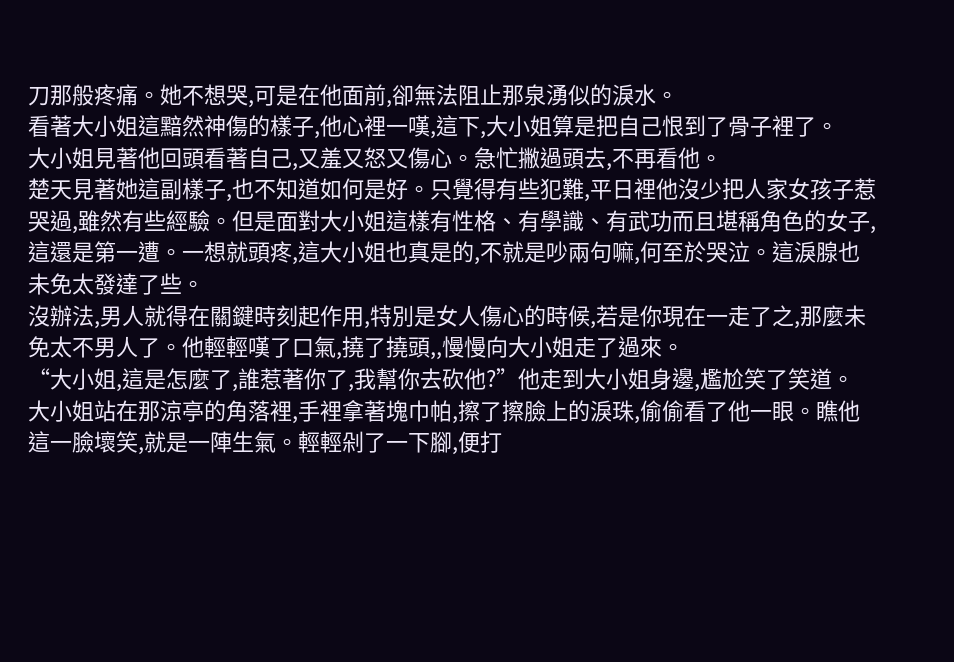刀那般疼痛。她不想哭,可是在他面前,卻無法阻止那泉湧似的淚水。
看著大小姐這黯然神傷的樣子,他心裡一嘆,這下,大小姐算是把自己恨到了骨子裡了。
大小姐見著他回頭看著自己,又羞又怒又傷心。急忙撇過頭去,不再看他。
楚天見著她這副樣子,也不知道如何是好。只覺得有些犯難,平日裡他沒少把人家女孩子惹哭過,雖然有些經驗。但是面對大小姐這樣有性格、有學識、有武功而且堪稱角色的女子,這還是第一遭。一想就頭疼,這大小姐也真是的,不就是吵兩句嘛,何至於哭泣。這淚腺也未免太發達了些。
沒辦法,男人就得在關鍵時刻起作用,特別是女人傷心的時候,若是你現在一走了之,那麼未免太不男人了。他輕輕嘆了口氣,撓了撓頭,,慢慢向大小姐走了過來。
“大小姐,這是怎麼了,誰惹著你了,我幫你去砍他?”他走到大小姐身邊,尷尬笑了笑道。
大小姐站在那涼亭的角落裡,手裡拿著塊巾帕,擦了擦臉上的淚珠,偷偷看了他一眼。瞧他這一臉壞笑,就是一陣生氣。輕輕剁了一下腳,便打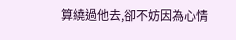算繞過他去,卻不妨因為心情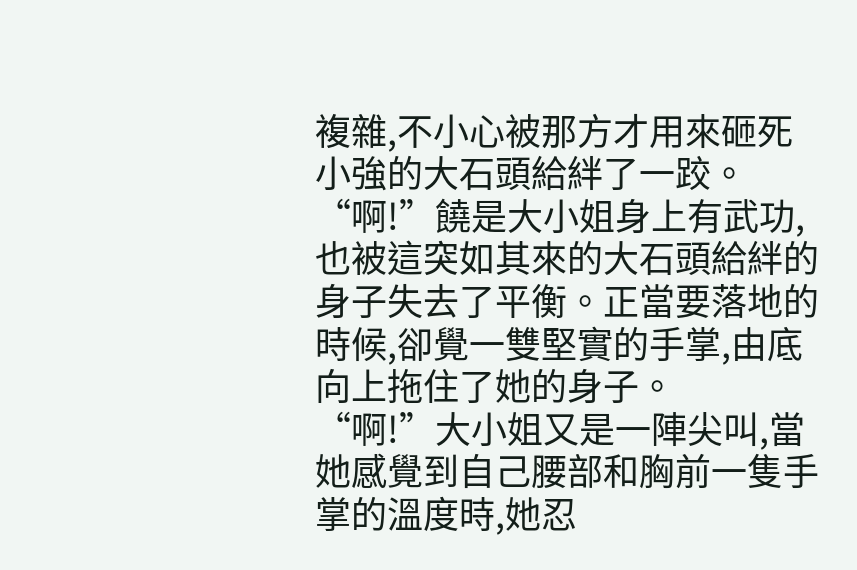複雜,不小心被那方才用來砸死小強的大石頭給絆了一跤。
“啊!”饒是大小姐身上有武功,也被這突如其來的大石頭給絆的身子失去了平衡。正當要落地的時候,卻覺一雙堅實的手掌,由底向上拖住了她的身子。
“啊!”大小姐又是一陣尖叫,當她感覺到自己腰部和胸前一隻手掌的溫度時,她忍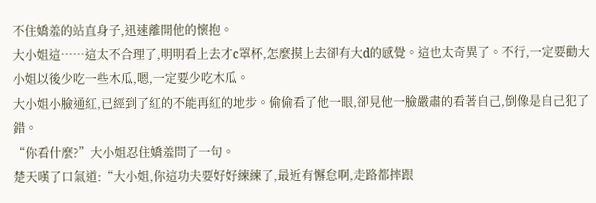不住嬌羞的站直身子,迅速離開他的懷抱。
大小姐這……這太不合理了,明明看上去才c罩杯,怎麼摸上去卻有大d的感覺。這也太奇異了。不行,一定要勸大小姐以後少吃一些木瓜,嗯,一定要少吃木瓜。
大小姐小臉通紅,已經到了紅的不能再紅的地步。偷偷看了他一眼,卻見他一臉嚴肅的看著自己,倒像是自己犯了錯。
“你看什麼?”大小姐忍住嬌羞問了一句。
楚天嘆了口氣道:“大小姐,你這功夫要好好練練了,最近有懈怠啊,走路都摔跟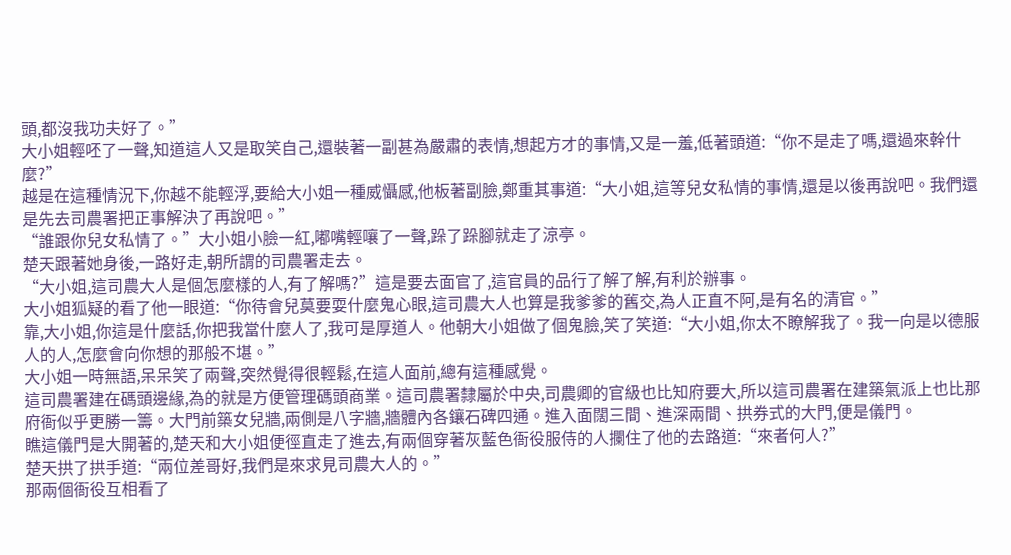頭,都沒我功夫好了。”
大小姐輕呸了一聲,知道這人又是取笑自己,還裝著一副甚為嚴肅的表情,想起方才的事情,又是一羞,低著頭道:“你不是走了嗎,還過來幹什麼?”
越是在這種情況下,你越不能輕浮,要給大小姐一種威懾感,他板著副臉,鄭重其事道:“大小姐,這等兒女私情的事情,還是以後再說吧。我們還是先去司農署把正事解決了再說吧。”
“誰跟你兒女私情了。”大小姐小臉一紅,嘟嘴輕嚷了一聲,跺了跺腳就走了涼亭。
楚天跟著她身後,一路好走,朝所謂的司農署走去。
“大小姐,這司農大人是個怎麼樣的人,有了解嗎?”這是要去面官了,這官員的品行了解了解,有利於辦事。
大小姐狐疑的看了他一眼道:“你待會兒莫要耍什麼鬼心眼,這司農大人也算是我爹爹的舊交,為人正直不阿,是有名的清官。”
靠,大小姐,你這是什麼話,你把我當什麼人了,我可是厚道人。他朝大小姐做了個鬼臉,笑了笑道:“大小姐,你太不瞭解我了。我一向是以德服人的人,怎麼會向你想的那般不堪。”
大小姐一時無語,呆呆笑了兩聲,突然覺得很輕鬆,在這人面前,總有這種感覺。
這司農署建在碼頭邊緣,為的就是方便管理碼頭商業。這司農署隸屬於中央,司農卿的官級也比知府要大,所以這司農署在建築氣派上也比那府衙似乎更勝一籌。大門前築女兒牆,兩側是八字牆,牆體內各鑲石碑四通。進入面闊三間、進深兩間、拱券式的大門,便是儀門。
瞧這儀門是大開著的,楚天和大小姐便徑直走了進去,有兩個穿著灰藍色衙役服侍的人攔住了他的去路道:“來者何人?”
楚天拱了拱手道:“兩位差哥好,我們是來求見司農大人的。”
那兩個衙役互相看了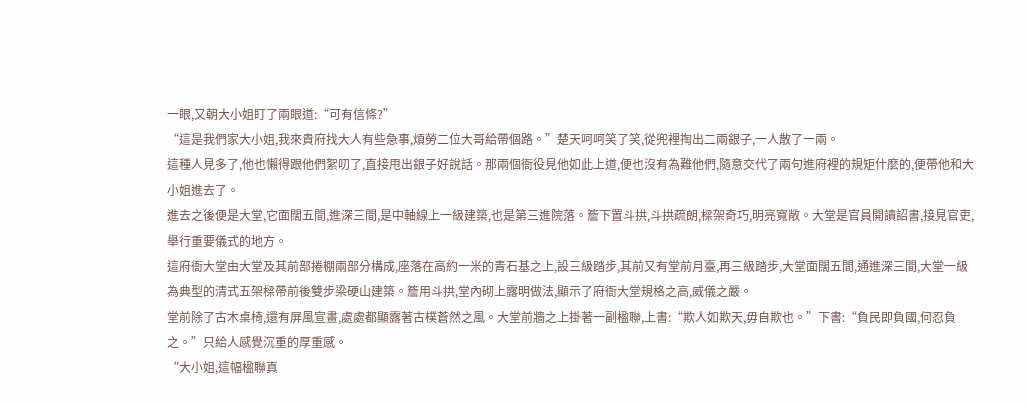一眼,又朝大小姐盯了兩眼道:“可有信條?”
“這是我們家大小姐,我來貴府找大人有些急事,煩勞二位大哥給帶個路。”楚天呵呵笑了笑,從兜裡掏出二兩銀子,一人散了一兩。
這種人見多了,他也懶得跟他們絮叨了,直接甩出銀子好說話。那兩個衙役見他如此上道,便也沒有為難他們,隨意交代了兩句進府裡的規矩什麼的,便帶他和大小姐進去了。
進去之後便是大堂,它面闊五間,進深三間,是中軸線上一級建築,也是第三進院落。簷下置斗拱,斗拱疏朗,樑架奇巧,明亮寬敞。大堂是官員開讀詔書,接見官吏,舉行重要儀式的地方。
這府衙大堂由大堂及其前部捲棚兩部分構成,座落在高約一米的青石基之上,設三級踏步,其前又有堂前月臺,再三級踏步,大堂面闊五間,通進深三間,大堂一級為典型的清式五架樑帶前後雙步梁硬山建築。簷用斗拱,堂內砌上露明做法,顯示了府衙大堂規格之高,威儀之嚴。
堂前除了古木桌椅,還有屏風宣畫,處處都顯露著古樸蒼然之風。大堂前牆之上掛著一副楹聯,上書:“欺人如欺天,毋自欺也。”下書:“負民即負國,何忍負之。”只給人感覺沉重的厚重感。
“大小姐,這幅楹聯真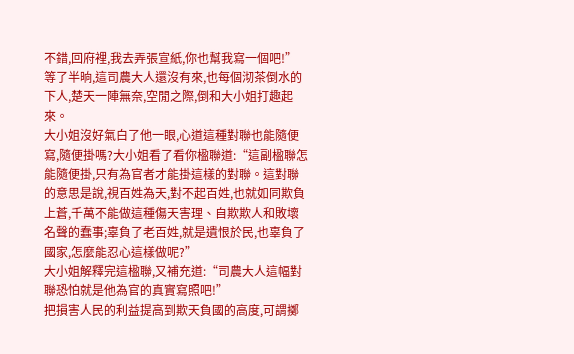不錯,回府裡,我去弄張宣紙,你也幫我寫一個吧!”等了半晌,這司農大人還沒有來,也每個沏茶倒水的下人,楚天一陣無奈,空閒之際,倒和大小姐打趣起來。
大小姐沒好氣白了他一眼,心道這種對聯也能隨便寫,隨便掛嗎?大小姐看了看你楹聯道:“這副楹聯怎能隨便掛,只有為官者才能掛這樣的對聯。這對聯的意思是說,視百姓為天,對不起百姓,也就如同欺負上蒼,千萬不能做這種傷天害理、自欺欺人和敗壞名聲的蠢事;辜負了老百姓,就是遺恨於民,也辜負了國家,怎麼能忍心這樣做呢?”
大小姐解釋完這楹聯,又補充道:“司農大人這幅對聯恐怕就是他為官的真實寫照吧!”
把損害人民的利益提高到欺天負國的高度,可謂擲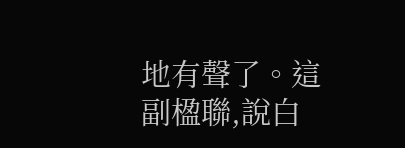地有聲了。這副楹聯,說白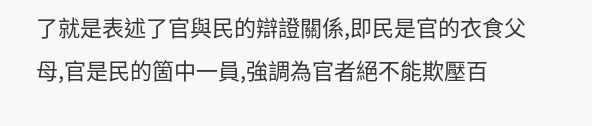了就是表述了官與民的辯證關係,即民是官的衣食父母,官是民的箇中一員,強調為官者絕不能欺壓百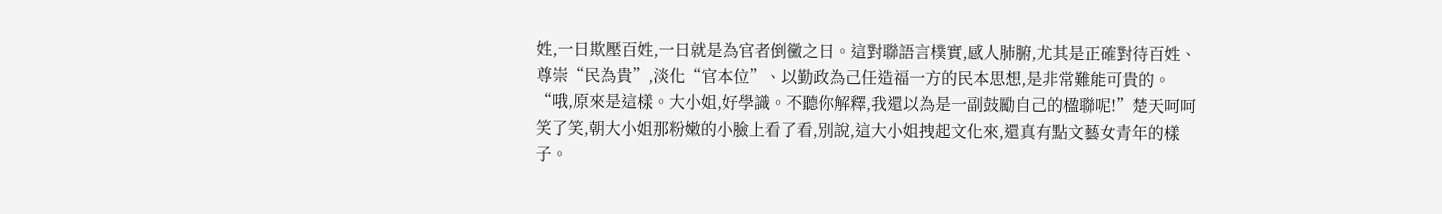姓,一日欺壓百姓,一日就是為官者倒黴之日。這對聯語言樸實,感人肺腑,尤其是正確對待百姓、尊崇“民為貴”,淡化“官本位”、以勤政為己任造福一方的民本思想,是非常難能可貴的。
“哦,原來是這樣。大小姐,好學識。不聽你解釋,我還以為是一副鼓勵自己的楹聯呢!”楚天呵呵笑了笑,朝大小姐那粉嫩的小臉上看了看,別說,這大小姐拽起文化來,還真有點文藝女青年的樣子。